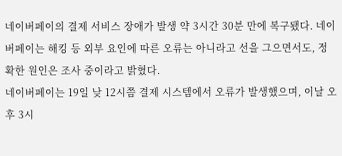네이버페이의 결제 서비스 장애가 발생 약 3시간 30분 만에 복구됐다. 네이버페이는 해킹 등 외부 요인에 따른 오류는 아니라고 선을 그으면서도, 정확한 원인은 조사 중이라고 밝혔다.
네이버페이는 19일 낮 12시쯤 결제 시스템에서 오류가 발생했으며, 이날 오후 3시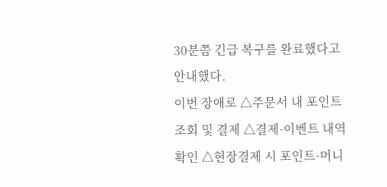30분쯤 긴급 복구를 완료했다고 안내했다.
이번 장애로 △주문서 내 포인트 조회 및 결제 △결제·이벤트 내역 확인 △현장결제 시 포인트·머니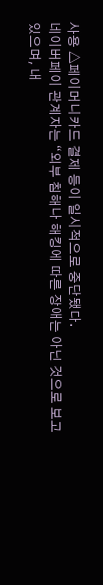사용 △페이머니카드 결제 등이 일시적으로 중단됐다.
네이버페이 관계자는 “외부 침해나 해킹에 따른 장애는 아닌 것으로 보고 있으며, 내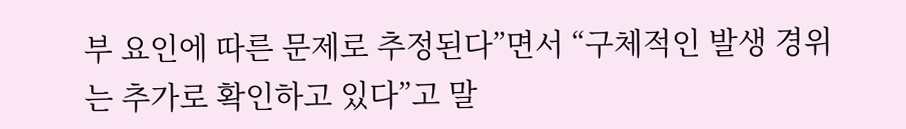부 요인에 따른 문제로 추정된다”면서 “구체적인 발생 경위는 추가로 확인하고 있다”고 말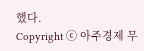했다.
Copyright ⓒ 아주경제 무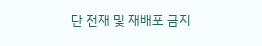단 전재 및 재배포 금지